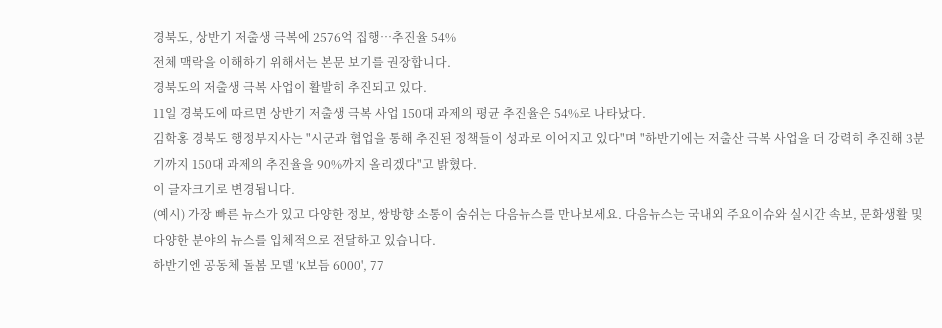경북도, 상반기 저출생 극복에 2576억 집행…추진율 54%
전체 맥락을 이해하기 위해서는 본문 보기를 권장합니다.
경북도의 저출생 극복 사업이 활발히 추진되고 있다.
11일 경북도에 따르면 상반기 저출생 극복 사업 150대 과제의 평균 추진율은 54%로 나타났다.
김학홍 경북도 행정부지사는 "시군과 협업을 통해 추진된 정책들이 성과로 이어지고 있다"며 "하반기에는 저출산 극복 사업을 더 강력히 추진해 3분기까지 150대 과제의 추진율을 90%까지 올리겠다"고 밝혔다.
이 글자크기로 변경됩니다.
(예시) 가장 빠른 뉴스가 있고 다양한 정보, 쌍방향 소통이 숨쉬는 다음뉴스를 만나보세요. 다음뉴스는 국내외 주요이슈와 실시간 속보, 문화생활 및 다양한 분야의 뉴스를 입체적으로 전달하고 있습니다.
하반기엔 공동체 돌봄 모델 'K보듬 6000', 77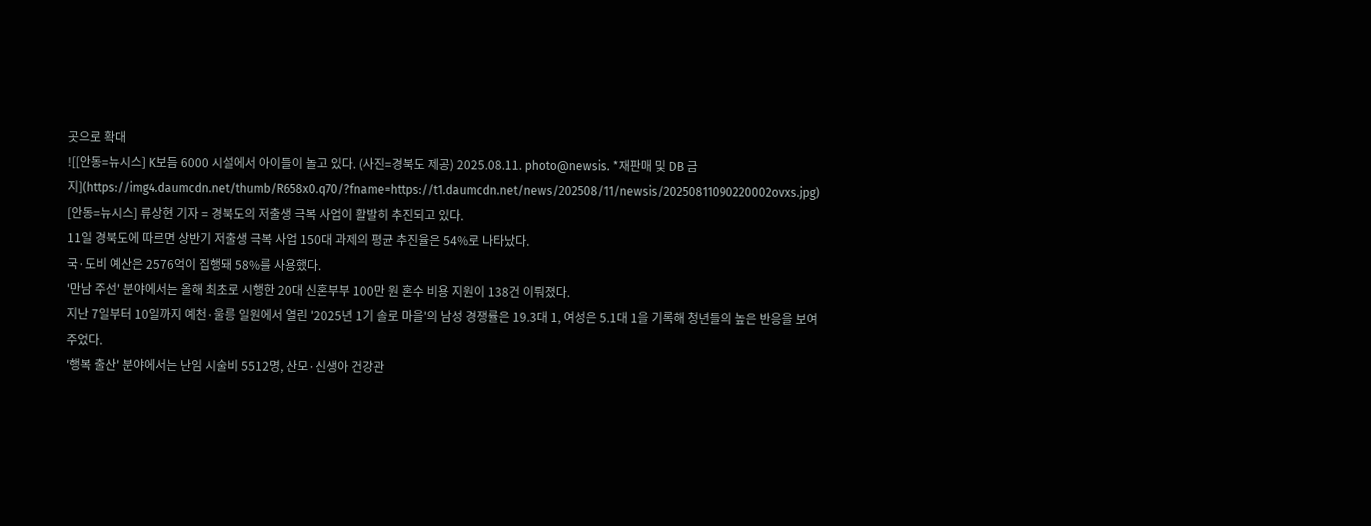곳으로 확대
![[안동=뉴시스] K보듬 6000 시설에서 아이들이 놀고 있다. (사진=경북도 제공) 2025.08.11. photo@newsis. *재판매 및 DB 금지](https://img4.daumcdn.net/thumb/R658x0.q70/?fname=https://t1.daumcdn.net/news/202508/11/newsis/20250811090220002ovxs.jpg)
[안동=뉴시스] 류상현 기자 = 경북도의 저출생 극복 사업이 활발히 추진되고 있다.
11일 경북도에 따르면 상반기 저출생 극복 사업 150대 과제의 평균 추진율은 54%로 나타났다.
국·도비 예산은 2576억이 집행돼 58%를 사용했다.
'만남 주선' 분야에서는 올해 최초로 시행한 20대 신혼부부 100만 원 혼수 비용 지원이 138건 이뤄졌다.
지난 7일부터 10일까지 예천·울릉 일원에서 열린 '2025년 1기 솔로 마을'의 남성 경쟁률은 19.3대 1, 여성은 5.1대 1을 기록해 청년들의 높은 반응을 보여주었다.
'행복 출산' 분야에서는 난임 시술비 5512명, 산모·신생아 건강관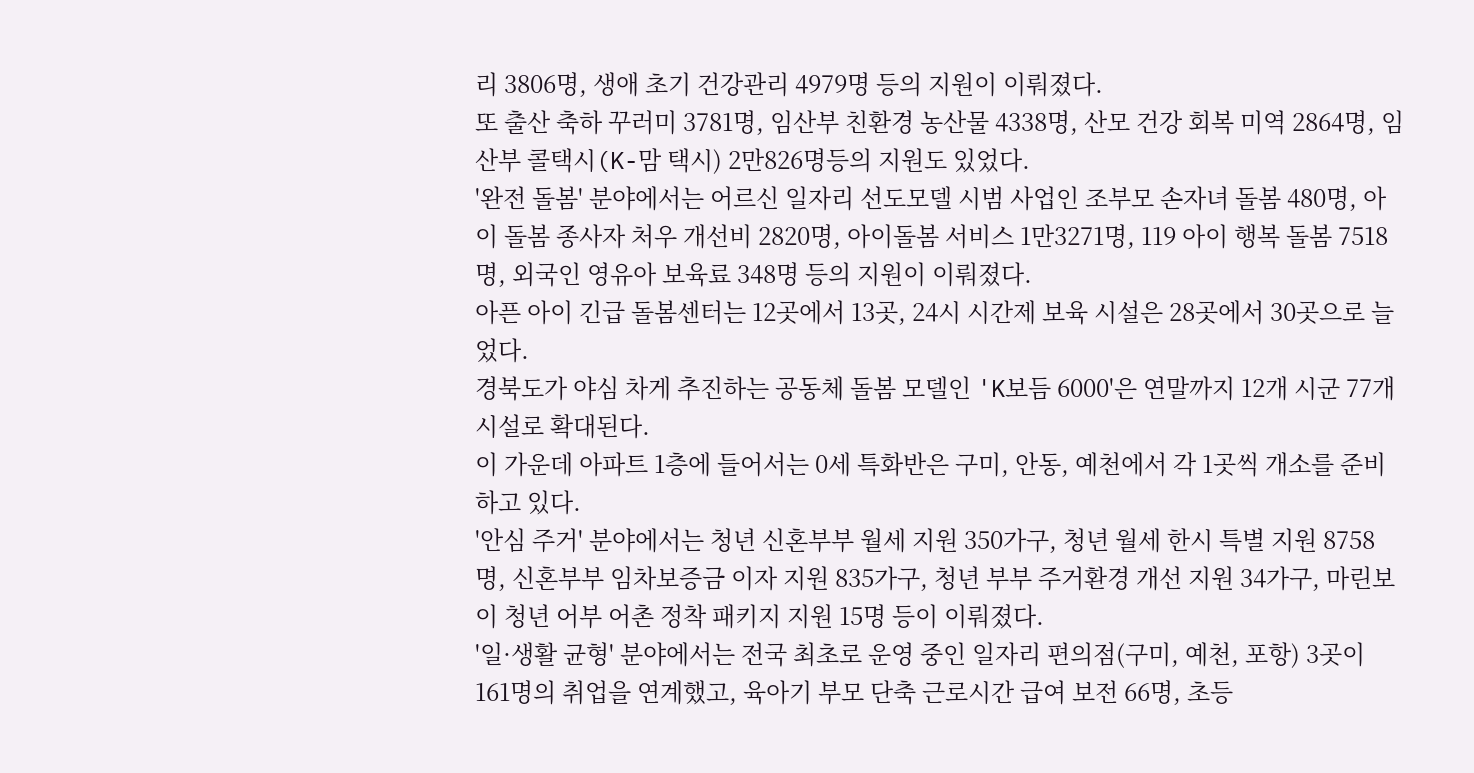리 3806명, 생애 초기 건강관리 4979명 등의 지원이 이뤄졌다.
또 출산 축하 꾸러미 3781명, 임산부 친환경 농산물 4338명, 산모 건강 회복 미역 2864명, 임산부 콜택시(K-맘 택시) 2만826명등의 지원도 있었다.
'완전 돌봄' 분야에서는 어르신 일자리 선도모델 시범 사업인 조부모 손자녀 돌봄 480명, 아이 돌봄 종사자 처우 개선비 2820명, 아이돌봄 서비스 1만3271명, 119 아이 행복 돌봄 7518명, 외국인 영유아 보육료 348명 등의 지원이 이뤄졌다.
아픈 아이 긴급 돌봄센터는 12곳에서 13곳, 24시 시간제 보육 시설은 28곳에서 30곳으로 늘었다.
경북도가 야심 차게 추진하는 공동체 돌봄 모델인 'K보듬 6000'은 연말까지 12개 시군 77개 시설로 확대된다.
이 가운데 아파트 1층에 들어서는 0세 특화반은 구미, 안동, 예천에서 각 1곳씩 개소를 준비하고 있다.
'안심 주거' 분야에서는 청년 신혼부부 월세 지원 350가구, 청년 월세 한시 특별 지원 8758명, 신혼부부 임차보증금 이자 지원 835가구, 청년 부부 주거환경 개선 지원 34가구, 마린보이 청년 어부 어촌 정착 패키지 지원 15명 등이 이뤄졌다.
'일·생활 균형' 분야에서는 전국 최초로 운영 중인 일자리 편의점(구미, 예천, 포항) 3곳이 161명의 취업을 연계했고, 육아기 부모 단축 근로시간 급여 보전 66명, 초등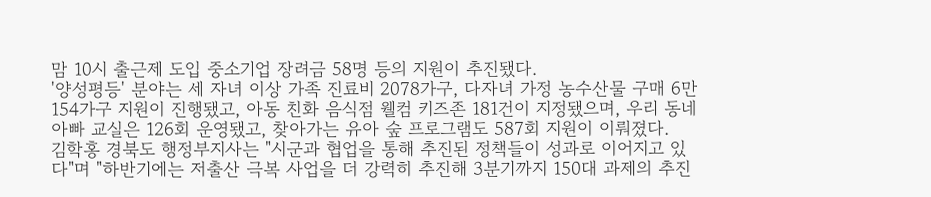맘 10시 출근제 도입 중소기업 장려금 58명 등의 지원이 추진됐다.
'양성평등' 분야는 세 자녀 이상 가족 진료비 2078가구, 다자녀 가정 농수산물 구매 6만154가구 지원이 진행됐고, 아동 친화 음식점 웰컴 키즈존 181건이 지정됐으며, 우리 동네 아빠 교실은 126회 운영됐고, 찾아가는 유아 숲 프로그램도 587회 지원이 이뤄졌다.
김학홍 경북도 행정부지사는 "시군과 협업을 통해 추진된 정책들이 성과로 이어지고 있다"며 "하반기에는 저출산 극복 사업을 더 강력히 추진해 3분기까지 150대 과제의 추진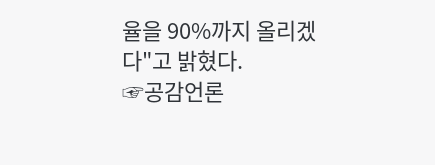율을 90%까지 올리겠다"고 밝혔다.
☞공감언론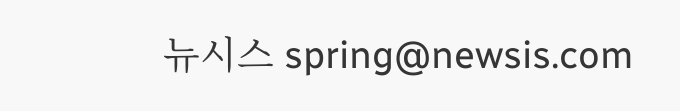뉴시스 spring@newsis.com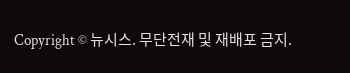Copyright © 뉴시스. 무단전재 및 재배포 금지.